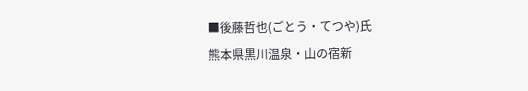■後藤哲也(ごとう・てつや)氏
熊本県黒川温泉・山の宿新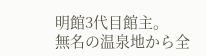明館3代目館主。
無名の温泉地から全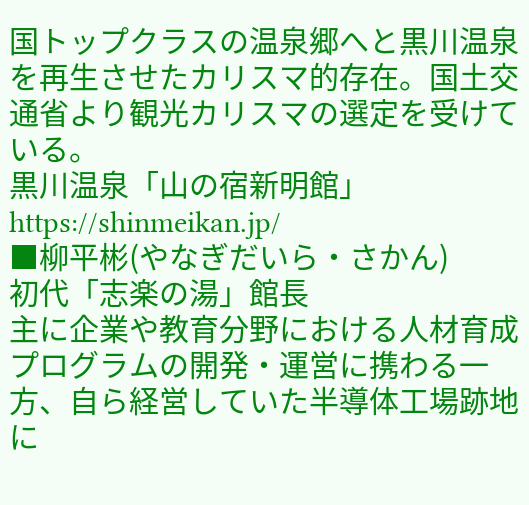国トップクラスの温泉郷へと黒川温泉を再生させたカリスマ的存在。国土交通省より観光カリスマの選定を受けている。
黒川温泉「山の宿新明館」
https://shinmeikan.jp/
■柳平彬(やなぎだいら・さかん)
初代「志楽の湯」館長
主に企業や教育分野における人材育成プログラムの開発・運営に携わる一方、自ら経営していた半導体工場跡地に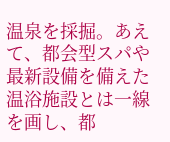温泉を採掘。あえて、都会型スパや最新設備を備えた温浴施設とは一線を画し、都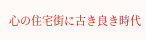心の住宅街に古き良き時代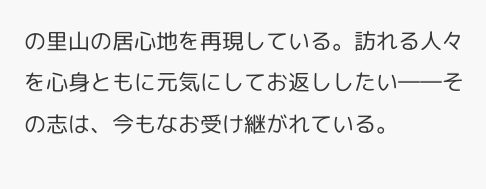の里山の居心地を再現している。訪れる人々を心身ともに元気にしてお返ししたい――その志は、今もなお受け継がれている。